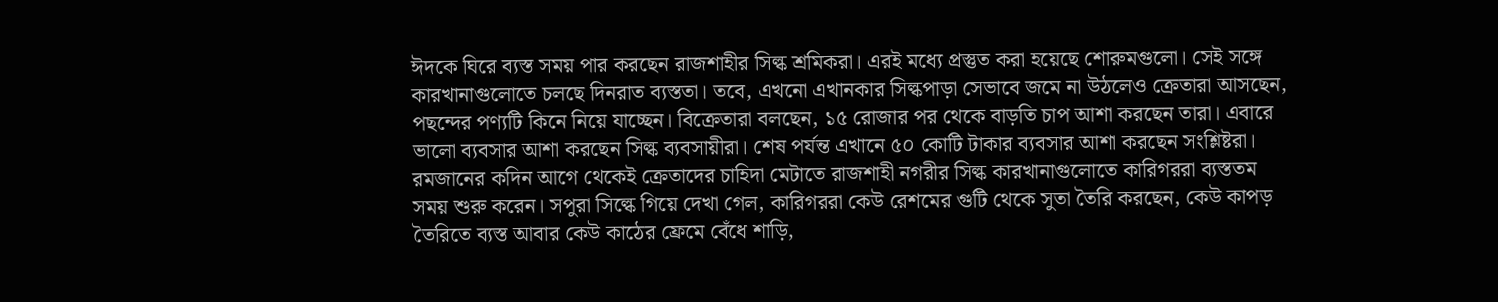ঈদকে ঘিরে ব্যস্ত সময় পার করছেন রাজশাহীর সিল্ক শ্রমিকরা। এরই মধ্যে প্রস্তুত করা হয়েছে শোরুমগুলো। সেই সঙ্গে কারখানাগুলোতে চলছে দিনরাত ব্যস্ততা। তবে, এখনো এখানকার সিল্কপাড়া সেভাবে জমে না উঠলেও ক্রেতারা আসছেন, পছন্দের পণ্যটি কিনে নিয়ে যাচ্ছেন। বিক্রেতারা বলছেন, ১৫ রোজার পর থেকে বাড়তি চাপ আশা করছেন তারা। এবারে ভালো ব্যবসার আশা করছেন সিল্ক ব্যবসায়ীরা। শেষ পর্যন্ত এখানে ৫০ কোটি টাকার ব্যবসার আশা করছেন সংশ্লিষ্টরা।
রমজানের কদিন আগে থেকেই ক্রেতাদের চাহিদা মেটাতে রাজশাহী নগরীর সিল্ক কারখানাগুলোতে কারিগররা ব্যস্ততম সময় শুরু করেন। সপুরা সিল্কে গিয়ে দেখা গেল, কারিগররা কেউ রেশমের গুটি থেকে সুতা তৈরি করছেন, কেউ কাপড় তৈরিতে ব্যস্ত আবার কেউ কাঠের ফ্রেমে বেঁধে শাড়ি,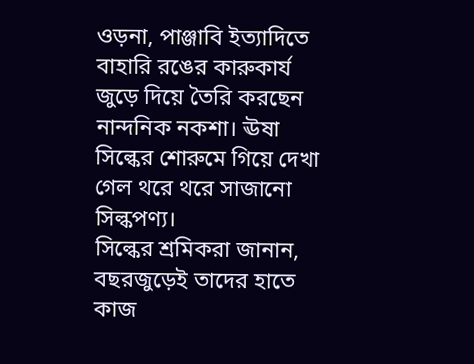ওড়না, পাঞ্জাবি ইত্যাদিতে বাহারি রঙের কারুকার্য জুড়ে দিয়ে তৈরি করছেন নান্দনিক নকশা। ঊষা সিল্কের শোরুমে গিয়ে দেখা গেল থরে থরে সাজানো সিল্কপণ্য।
সিল্কের শ্রমিকরা জানান, বছরজুড়েই তাদের হাতে কাজ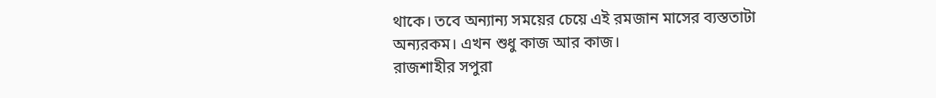থাকে। তবে অন্যান্য সময়ের চেয়ে এই রমজান মাসের ব্যস্ততাটা অন্যরকম। এখন শুধু কাজ আর কাজ।
রাজশাহীর সপুরা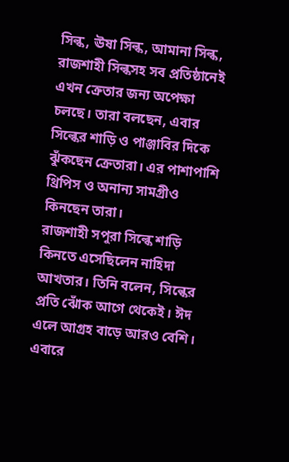সিল্ক, ঊষা সিল্ক, আমানা সিল্ক, রাজশাহী সিল্কসহ সব প্রতিষ্ঠানেই এখন ক্রেতার জন্য অপেক্ষা চলছে। তারা বলছেন, এবার সিল্কের শাড়ি ও পাঞ্জাবির দিকে ঝুঁকছেন ক্রেতারা। এর পাশাপাশি থ্রিপিস ও অনান্য সামগ্রীও কিনছেন তারা।
রাজশাহী সপুরা সিল্কে শাড়ি কিনতে এসেছিলেন নাহিদা আখতার। তিনি বলেন, সিল্কের প্রতি ঝোঁক আগে থেকেই। ঈদ এলে আগ্রহ বাড়ে আরও বেশি। এবারে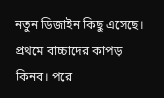নতুন ডিজাইন কিছু এসেছে। প্রথমে বাচ্চাদের কাপড় কিনব। পরে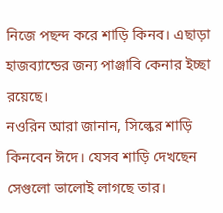নিজে পছন্দ করে শাড়ি কিনব। এছাড়া হাজব্যান্ডের জন্য পাঞ্জাবি কেনার ইচ্ছা রয়েছে।
নওরিন আরা জানান, সিল্কের শাড়ি কিনবেন ঈদে। যেসব শাড়ি দেখছেন সেগুলো ভালোই লাগছে তার।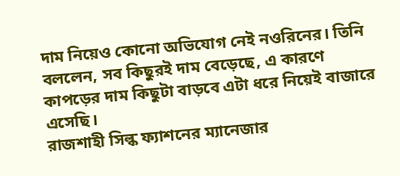দাম নিয়েও কোনো অভিযোগ নেই নওরিনের। তিনি বললেন, সব কিছুরই দাম বেড়েছে, এ কারণে কাপড়ের দাম কিছুটা বাড়বে এটা ধরে নিয়েই বাজারে এসেছি।
রাজশাহী সিল্ক ফ্যাশনের ম্যানেজার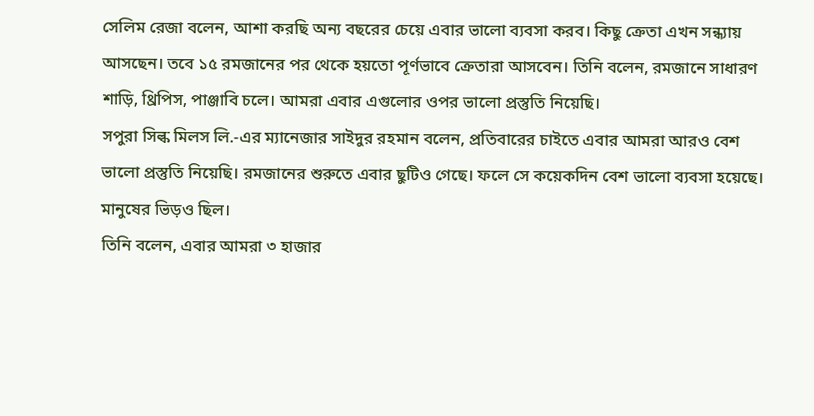সেলিম রেজা বলেন, আশা করছি অন্য বছরের চেয়ে এবার ভালো ব্যবসা করব। কিছু ক্রেতা এখন সন্ধ্যায় আসছেন। তবে ১৫ রমজানের পর থেকে হয়তো পূর্ণভাবে ক্রেতারা আসবেন। তিনি বলেন, রমজানে সাধারণ শাড়ি, থ্রিপিস, পাঞ্জাবি চলে। আমরা এবার এগুলোর ওপর ভালো প্রস্তুতি নিয়েছি।
সপুরা সিল্ক মিলস লি.-এর ম্যানেজার সাইদুর রহমান বলেন, প্রতিবারের চাইতে এবার আমরা আরও বেশ ভালো প্রস্তুতি নিয়েছি। রমজানের শুরুতে এবার ছুটিও গেছে। ফলে সে কয়েকদিন বেশ ভালো ব্যবসা হয়েছে। মানুষের ভিড়ও ছিল।
তিনি বলেন, এবার আমরা ৩ হাজার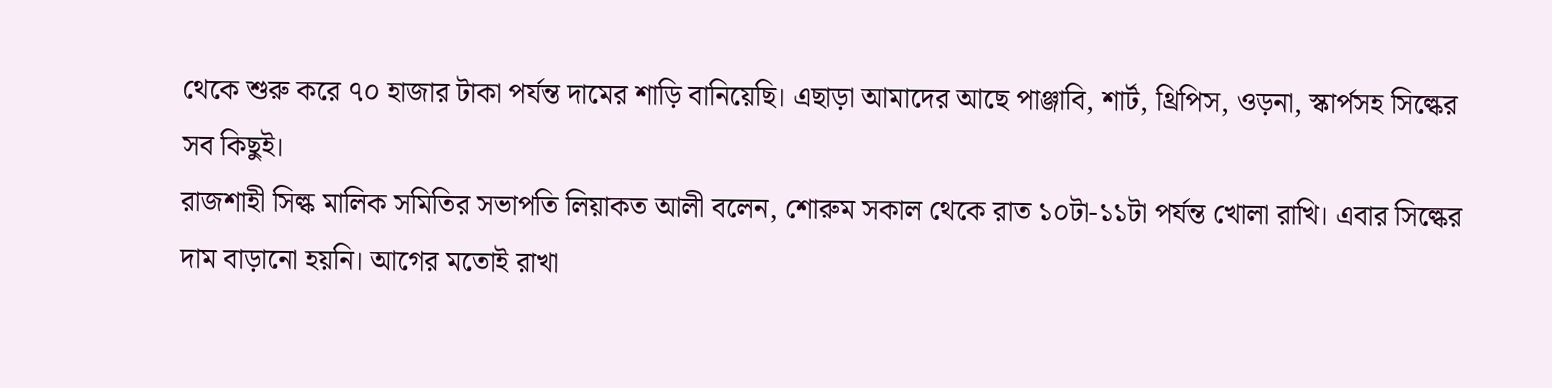থেকে শুরু করে ৭০ হাজার টাকা পর্যন্ত দামের শাড়ি বানিয়েছি। এছাড়া আমাদের আছে পাঞ্জাবি, শার্ট, থ্রিপিস, ওড়না, স্কার্পসহ সিল্কের সব কিছুই।
রাজশাহী সিল্ক মালিক সমিতির সভাপতি লিয়াকত আলী বলেন, শোরুম সকাল থেকে রাত ১০টা-১১টা পর্যন্ত খোলা রাখি। এবার সিল্কের দাম বাড়ানো হয়নি। আগের মতোই রাখা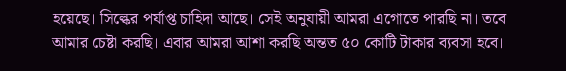হয়েছে। সিল্কের পর্যাপ্ত চাহিদা আছে। সেই অনুযায়ী আমরা এগোতে পারছি না। তবে আমার চেষ্টা করছি। এবার আমরা আশা করছি অন্তত ৫০ কোটি টাকার ব্যবসা হবে।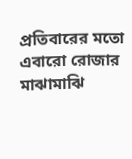প্রতিবারের মতো এবারো রোজার মাঝামাঝি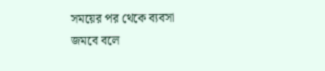সময়ের পর থেকে ব্যবসা জমবে বলে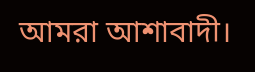আমরা আশাবাদী।